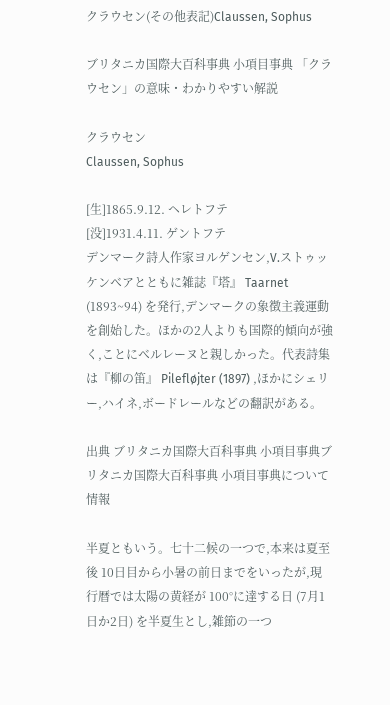クラウセン(その他表記)Claussen, Sophus

ブリタニカ国際大百科事典 小項目事典 「クラウセン」の意味・わかりやすい解説

クラウセン
Claussen, Sophus

[生]1865.9.12. ヘレトフテ
[没]1931.4.11. ゲントフテ
デンマーク詩人作家ヨルゲンセン,V.ストゥッケンベアとともに雑誌『塔』 Taarnet (1893~94) を発行,デンマークの象徴主義運動を創始した。ほかの2人よりも国際的傾向が強く,ことにベルレーヌと親しかった。代表詩集は『柳の笛』 Pilefløjter (1897) ,ほかにシェリー,ハイネ,ボードレールなどの翻訳がある。

出典 ブリタニカ国際大百科事典 小項目事典ブリタニカ国際大百科事典 小項目事典について 情報

半夏ともいう。七十二候の一つで,本来は夏至後 10日目から小暑の前日までをいったが,現行暦では太陽の黄経が 100°に達する日 (7月1日か2日) を半夏生とし,雑節の一つ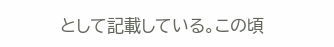として記載している。この頃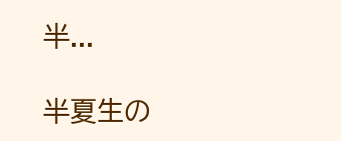半...

半夏生の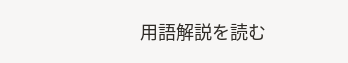用語解説を読む